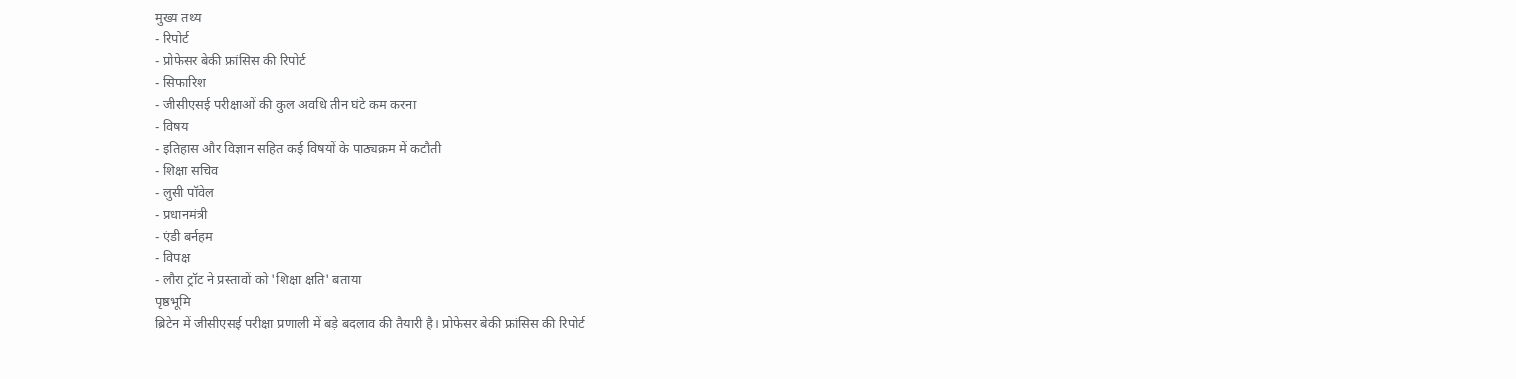मुख्य तथ्य
- रिपोर्ट
- प्रोफेसर बेकी फ्रांसिस की रिपोर्ट
- सिफारिश
- जीसीएसई परीक्षाओं की कुल अवधि तीन घंटे कम करना
- विषय
- इतिहास और विज्ञान सहित कई विषयों के पाठ्यक्रम में कटौती
- शिक्षा सचिव
- लुसी पॉवेल
- प्रधानमंत्री
- एंडी बर्नहम
- विपक्ष
- लौरा ट्रॉट ने प्रस्तावों को 'शिक्षा क्षति' बताया
पृष्ठभूमि
ब्रिटेन में जीसीएसई परीक्षा प्रणाली में बड़े बदलाव की तैयारी है। प्रोफेसर बेकी फ्रांसिस की रिपोर्ट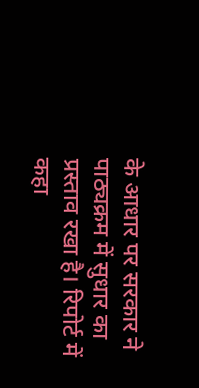के आधार पर सरकार ने पाठ्यक्रम में सुधार का प्रस्ताव रखा है। रिपोर्ट में कहा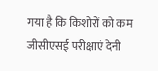गया है कि किशोरों को कम जीसीएसई परीक्षाएं देनी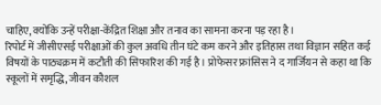चाहिए, क्योंकि उन्हें परीक्षा-केंद्रित शिक्षा और तनाव का सामना करना पड़ रहा है।
रिपोर्ट में जीसीएसई परीक्षाओं की कुल अवधि तीन घंटे कम करने और इतिहास तथा विज्ञान सहित कई विषयों के पाठ्यक्रम में कटौती की सिफारिश की गई है। प्रोफेसर फ्रांसिस ने द गार्जियन से कहा था कि स्कूलों में समृद्धि, जीवन कौशल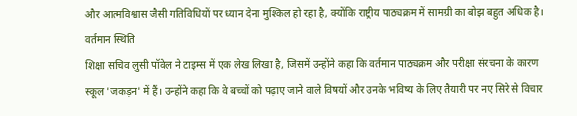और आत्मविश्वास जैसी गतिविधियों पर ध्यान देना मुश्किल हो रहा है, क्योंकि राष्ट्रीय पाठ्यक्रम में सामग्री का बोझ बहुत अधिक है।
वर्तमान स्थिति
शिक्षा सचिव लुसी पॉवेल ने टाइम्स में एक लेख लिखा है, जिसमें उन्होंने कहा कि वर्तमान पाठ्यक्रम और परीक्षा संरचना के कारण स्कूल 'जकड़न' में हैं। उन्होंने कहा कि वे बच्चों को पढ़ाए जाने वाले विषयों और उनके भविष्य के लिए तैयारी पर नए सिरे से विचार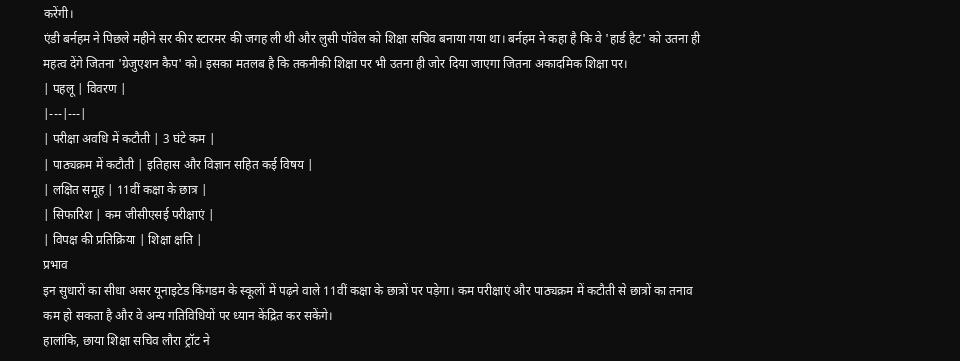करेंगी।
एंडी बर्नहम ने पिछले महीने सर कीर स्टारमर की जगह ली थी और लुसी पॉवेल को शिक्षा सचिव बनाया गया था। बर्नहम ने कहा है कि वे 'हार्ड हैट' को उतना ही महत्व देंगे जितना 'ग्रेजुएशन कैप' को। इसका मतलब है कि तकनीकी शिक्षा पर भी उतना ही जोर दिया जाएगा जितना अकादमिक शिक्षा पर।
| पहलू | विवरण |
|---|---|
| परीक्षा अवधि में कटौती | 3 घंटे कम |
| पाठ्यक्रम में कटौती | इतिहास और विज्ञान सहित कई विषय |
| लक्षित समूह | 11वीं कक्षा के छात्र |
| सिफारिश | कम जीसीएसई परीक्षाएं |
| विपक्ष की प्रतिक्रिया | शिक्षा क्षति |
प्रभाव
इन सुधारों का सीधा असर यूनाइटेड किंगडम के स्कूलों में पढ़ने वाले 11वीं कक्षा के छात्रों पर पड़ेगा। कम परीक्षाएं और पाठ्यक्रम में कटौती से छात्रों का तनाव कम हो सकता है और वे अन्य गतिविधियों पर ध्यान केंद्रित कर सकेंगे।
हालांकि, छाया शिक्षा सचिव लौरा ट्रॉट ने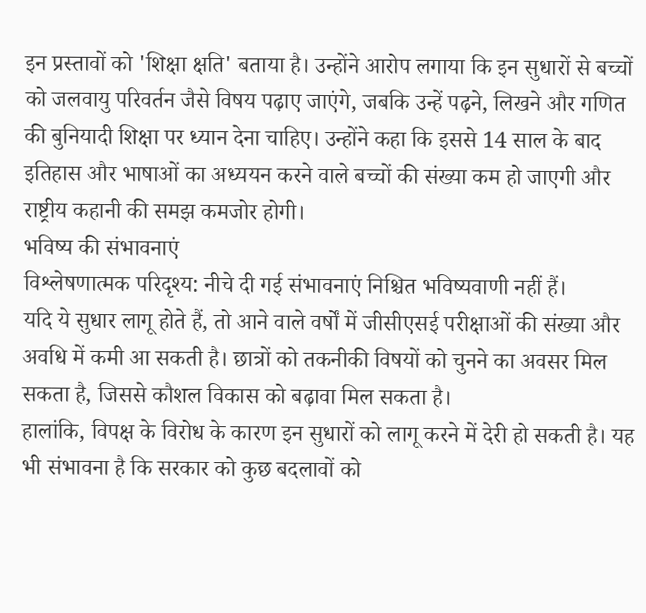इन प्रस्तावों को 'शिक्षा क्षति' बताया है। उन्होंने आरोप लगाया कि इन सुधारों से बच्चों को जलवायु परिवर्तन जैसे विषय पढ़ाए जाएंगे, जबकि उन्हें पढ़ने, लिखने और गणित की बुनियादी शिक्षा पर ध्यान देना चाहिए। उन्होंने कहा कि इससे 14 साल के बाद इतिहास और भाषाओं का अध्ययन करने वाले बच्चों की संख्या कम हो जाएगी और राष्ट्रीय कहानी की समझ कमजोर होगी।
भविष्य की संभावनाएं
विश्लेषणात्मक परिदृश्य: नीचे दी गई संभावनाएं निश्चित भविष्यवाणी नहीं हैं।
यदि ये सुधार लागू होते हैं, तो आने वाले वर्षों में जीसीएसई परीक्षाओं की संख्या और अवधि में कमी आ सकती है। छात्रों को तकनीकी विषयों को चुनने का अवसर मिल सकता है, जिससे कौशल विकास को बढ़ावा मिल सकता है।
हालांकि, विपक्ष के विरोध के कारण इन सुधारों को लागू करने में देरी हो सकती है। यह भी संभावना है कि सरकार को कुछ बदलावों को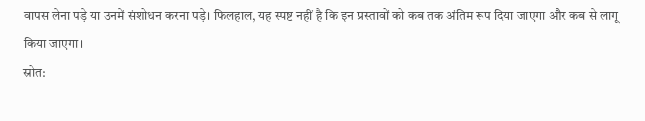वापस लेना पड़े या उनमें संशोधन करना पड़े। फिलहाल, यह स्पष्ट नहीं है कि इन प्रस्तावों को कब तक अंतिम रूप दिया जाएगा और कब से लागू किया जाएगा।
स्रोत: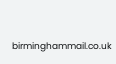birminghammail.co.uk